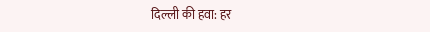दिल्ली की हवा: हर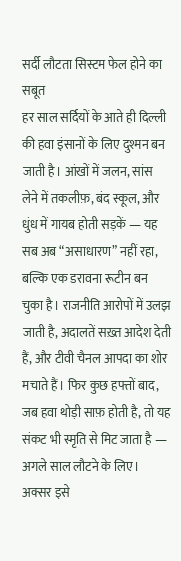सर्दी लौटता सिस्टम फेल होने का सबूत
हर साल सर्दियों के आते ही दिल्ली की हवा इंसानों के लिए दुश्मन बन जाती है। आंखों में जलन, सांस लेने में तकलीफ़, बंद स्कूल, और धुंध में गायब होती सड़कें — यह सब अब “असाधारण” नहीं रहा, बल्कि एक डरावना रूटीन बन चुका है। राजनीति आरोपों में उलझ जाती है, अदालतें सख़्त आदेश देती हैं, और टीवी चैनल आपदा का शोर मचाते हैं। फिर कुछ हफ्तों बाद, जब हवा थोड़ी साफ़ होती है, तो यह संकट भी स्मृति से मिट जाता है — अगले साल लौटने के लिए। अक्सर इसे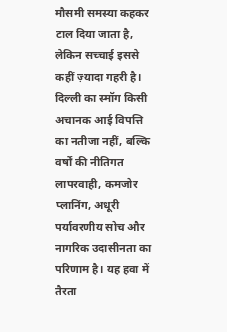मौसमी समस्या कहकर टाल दिया जाता है, लेकिन सच्चाई इससे कहीं ज़्यादा गहरी है। दिल्ली का स्मॉग किसी अचानक आई विपत्ति का नतीजा नहीं, बल्कि वर्षों की नीतिगत लापरवाही, कमजोर प्लानिंग, अधूरी पर्यावरणीय सोच और नागरिक उदासीनता का परिणाम है। यह हवा में तैरता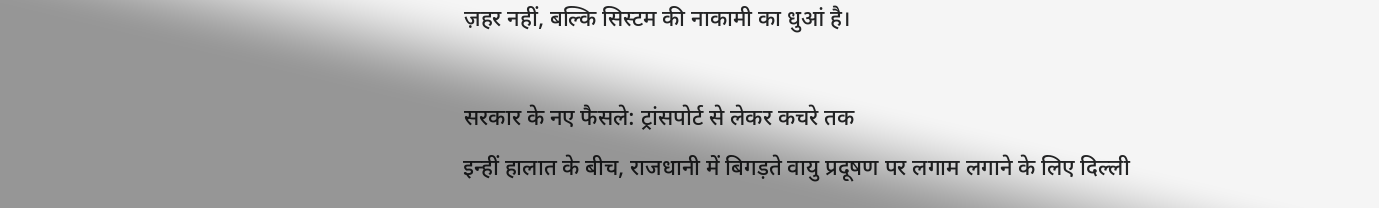ज़हर नहीं, बल्कि सिस्टम की नाकामी का धुआं है।

सरकार के नए फैसले: ट्रांसपोर्ट से लेकर कचरे तक
इन्हीं हालात के बीच, राजधानी में बिगड़ते वायु प्रदूषण पर लगाम लगाने के लिए दिल्ली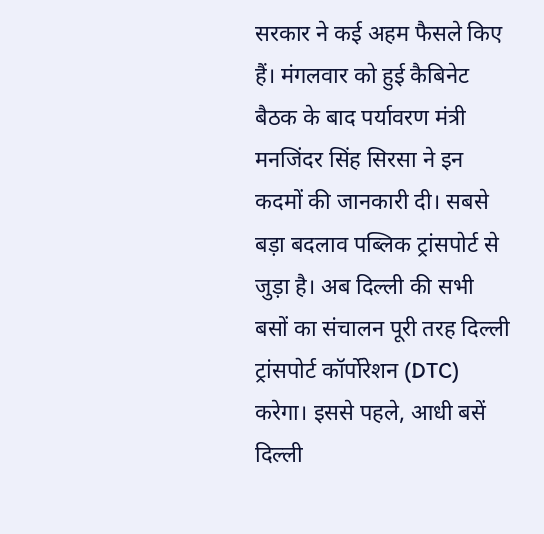सरकार ने कई अहम फैसले किए हैं। मंगलवार को हुई कैबिनेट बैठक के बाद पर्यावरण मंत्री मनजिंदर सिंह सिरसा ने इन कदमों की जानकारी दी। सबसे बड़ा बदलाव पब्लिक ट्रांसपोर्ट से जुड़ा है। अब दिल्ली की सभी बसों का संचालन पूरी तरह दिल्ली ट्रांसपोर्ट कॉर्पोरेशन (DTC) करेगा। इससे पहले, आधी बसें दिल्ली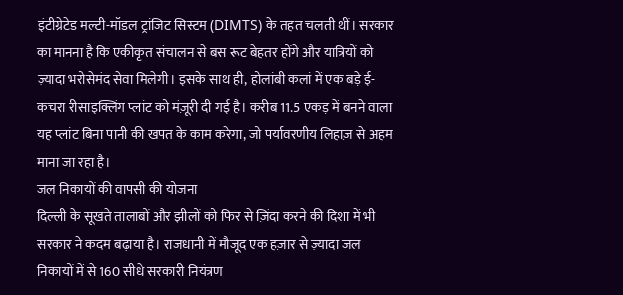इंटीग्रेटेड मल्टी-मॉडल ट्रांजिट सिस्टम (DIMTS) के तहत चलती थीं। सरकार का मानना है कि एकीकृत संचालन से बस रूट बेहतर होंगे और यात्रियों को ज़्यादा भरोसेमंद सेवा मिलेगी। इसके साथ ही, होलांबी कलां में एक बड़े ई-कचरा रीसाइक्लिंग प्लांट को मंज़ूरी दी गई है। करीब 11.5 एकड़ में बनने वाला यह प्लांट बिना पानी की खपत के काम करेगा, जो पर्यावरणीय लिहाज़ से अहम माना जा रहा है।
जल निकायों की वापसी की योजना
दिल्ली के सूखते तालाबों और झीलों को फिर से ज़िंदा करने की दिशा में भी सरकार ने कदम बढ़ाया है। राजधानी में मौजूद एक हज़ार से ज़्यादा जल निकायों में से 160 सीधे सरकारी नियंत्रण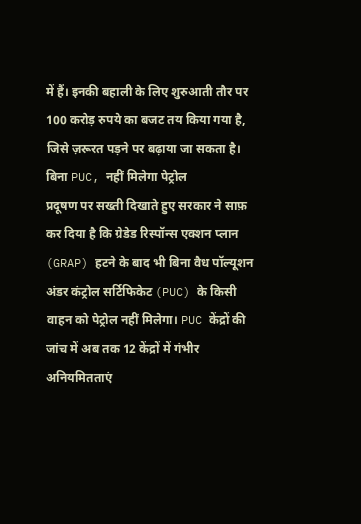में हैं। इनकी बहाली के लिए शुरुआती तौर पर 100 करोड़ रुपये का बजट तय किया गया है, जिसे ज़रूरत पड़ने पर बढ़ाया जा सकता है।
बिना PUC, नहीं मिलेगा पेट्रोल
प्रदूषण पर सख्ती दिखाते हुए सरकार ने साफ़ कर दिया है कि ग्रेडेड रिस्पॉन्स एक्शन प्लान (GRAP) हटने के बाद भी बिना वैध पॉल्यूशन अंडर कंट्रोल सर्टिफिकेट (PUC) के किसी वाहन को पेट्रोल नहीं मिलेगा। PUC केंद्रों की जांच में अब तक 12 केंद्रों में गंभीर अनियमितताएं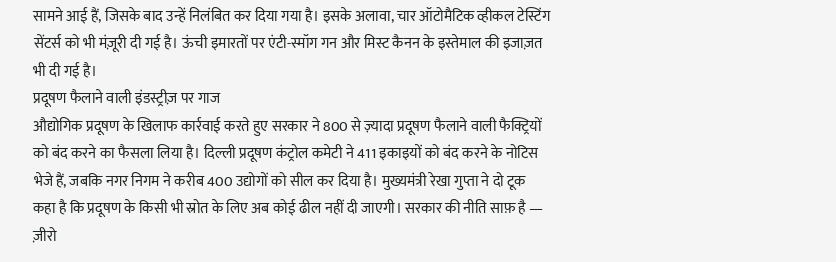सामने आई हैं, जिसके बाद उन्हें निलंबित कर दिया गया है। इसके अलावा, चार ऑटोमैटिक व्हीकल टेस्टिंग सेंटर्स को भी मंज़ूरी दी गई है। ऊंची इमारतों पर एंटी-स्मॉग गन और मिस्ट कैनन के इस्तेमाल की इजाज़त भी दी गई है।
प्रदूषण फैलाने वाली इंडस्ट्रीज़ पर गाज
औद्योगिक प्रदूषण के खिलाफ कार्रवाई करते हुए सरकार ने 800 से ज़्यादा प्रदूषण फैलाने वाली फैक्ट्रियों को बंद करने का फैसला लिया है। दिल्ली प्रदूषण कंट्रोल कमेटी ने 411 इकाइयों को बंद करने के नोटिस भेजे हैं, जबकि नगर निगम ने करीब 400 उद्योगों को सील कर दिया है। मुख्यमंत्री रेखा गुप्ता ने दो टूक कहा है कि प्रदूषण के किसी भी स्रोत के लिए अब कोई ढील नहीं दी जाएगी। सरकार की नीति साफ़ है — ज़ीरो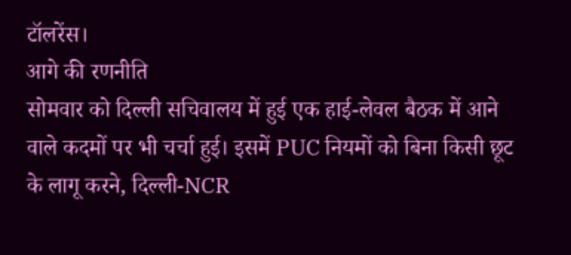टॉलरेंस।
आगे की रणनीति
सोमवार को दिल्ली सचिवालय में हुई एक हाई-लेवल बैठक में आने वाले कदमों पर भी चर्चा हुई। इसमें PUC नियमों को बिना किसी छूट के लागू करने, दिल्ली-NCR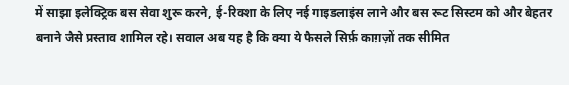में साझा इलेक्ट्रिक बस सेवा शुरू करने, ई-रिक्शा के लिए नई गाइडलाइंस लाने और बस रूट सिस्टम को और बेहतर बनाने जैसे प्रस्ताव शामिल रहे। सवाल अब यह है कि क्या ये फैसले सिर्फ़ काग़ज़ों तक सीमित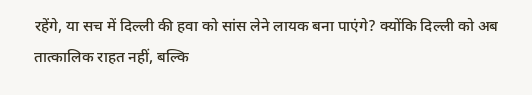रहेंगे, या सच में दिल्ली की हवा को सांस लेने लायक बना पाएंगे? क्योंकि दिल्ली को अब तात्कालिक राहत नहीं, बल्कि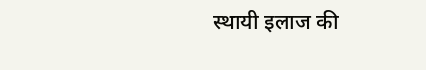स्थायी इलाज की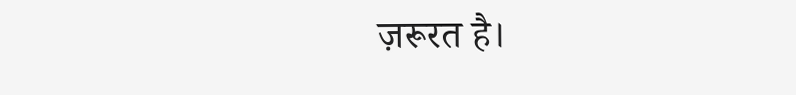ज़रूरत है।